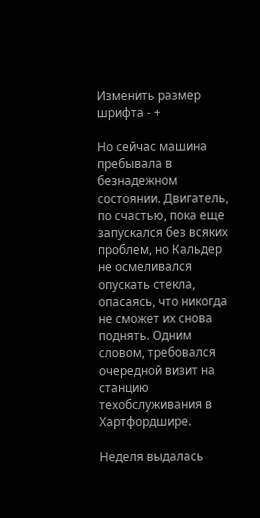Изменить размер шрифта - +

Но сейчас машина пребывала в безнадежном состоянии. Двигатель, по счастью, пока еще запускался без всяких проблем, но Кальдер не осмеливался опускать стекла, опасаясь, что никогда не сможет их снова поднять. Одним словом, требовался очередной визит на станцию техобслуживания в Хартфордшире.

Неделя выдалась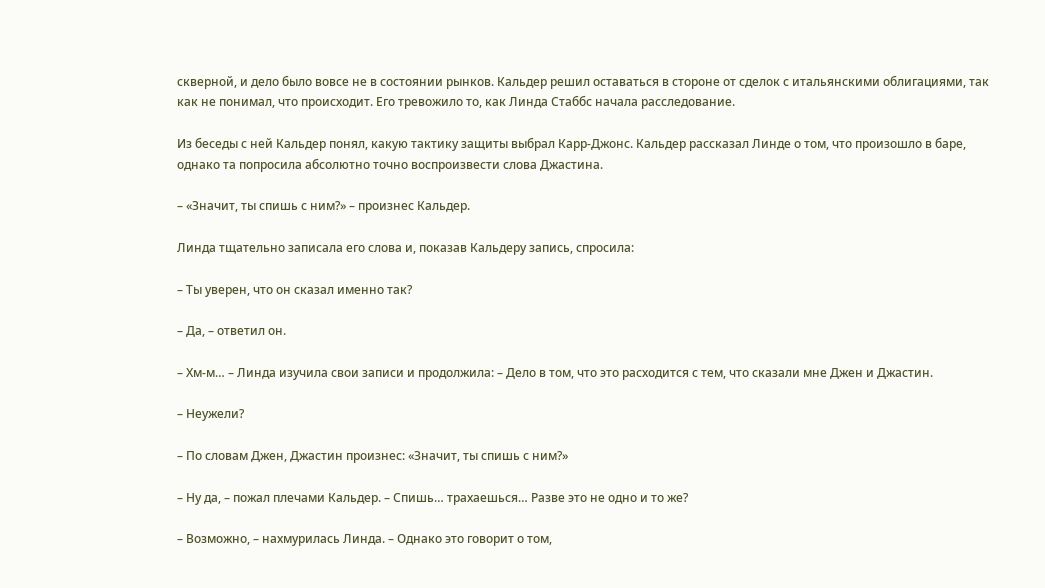скверной, и дело было вовсе не в состоянии рынков. Кальдер решил оставаться в стороне от сделок с итальянскими облигациями, так как не понимал, что происходит. Его тревожило то, как Линда Стаббс начала расследование.

Из беседы с ней Кальдер понял, какую тактику защиты выбрал Карр-Джонс. Кальдер рассказал Линде о том, что произошло в баре, однако та попросила абсолютно точно воспроизвести слова Джастина.

– «Значит, ты спишь с ним?» – произнес Кальдер.

Линда тщательно записала его слова и, показав Кальдеру запись, спросила:

– Ты уверен, что он сказал именно так?

– Да, – ответил он.

– Хм-м… – Линда изучила свои записи и продолжила: – Дело в том, что это расходится с тем, что сказали мне Джен и Джастин.

– Неужели?

– По словам Джен, Джастин произнес: «Значит, ты спишь с ним?»

– Ну да, – пожал плечами Кальдер. – Спишь… трахаешься… Разве это не одно и то же?

– Возможно, – нахмурилась Линда. – Однако это говорит о том,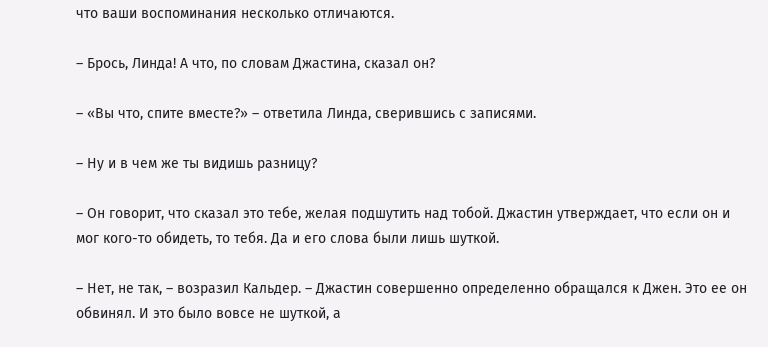что ваши воспоминания несколько отличаются.

– Брось, Линда! А что, по словам Джастина, сказал он?

– «Вы что, спите вместе?» – ответила Линда, сверившись с записями.

– Ну и в чем же ты видишь разницу?

– Он говорит, что сказал это тебе, желая подшутить над тобой. Джастин утверждает, что если он и мог кого-то обидеть, то тебя. Да и его слова были лишь шуткой.

– Нет, не так, – возразил Кальдер. – Джастин совершенно определенно обращался к Джен. Это ее он обвинял. И это было вовсе не шуткой, а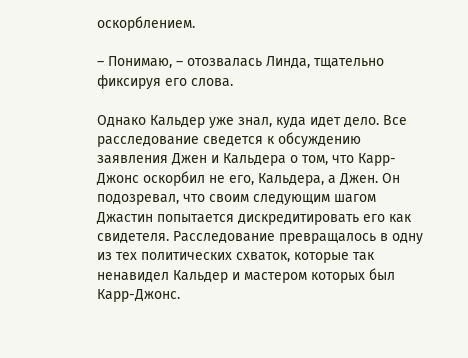оскорблением.

– Понимаю, – отозвалась Линда, тщательно фиксируя его слова.

Однако Кальдер уже знал, куда идет дело. Все расследование сведется к обсуждению заявления Джен и Кальдера о том, что Карр-Джонс оскорбил не его, Кальдера, а Джен. Он подозревал, что своим следующим шагом Джастин попытается дискредитировать его как свидетеля. Расследование превращалось в одну из тех политических схваток, которые так ненавидел Кальдер и мастером которых был Карр-Джонс.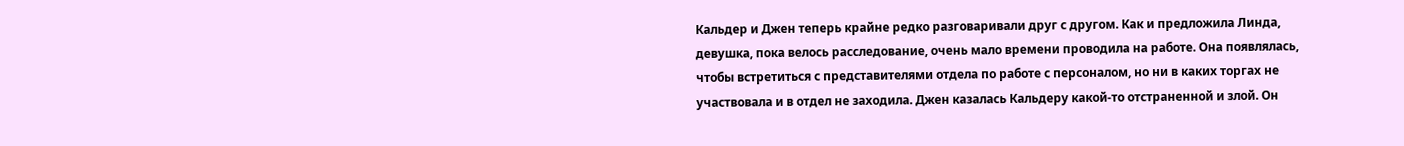Кальдер и Джен теперь крайне редко разговаривали друг с другом. Как и предложила Линда, девушка, пока велось расследование, очень мало времени проводила на работе. Она появлялась, чтобы встретиться с представителями отдела по работе с персоналом, но ни в каких торгах не участвовала и в отдел не заходила. Джен казалась Кальдеру какой-то отстраненной и злой. Он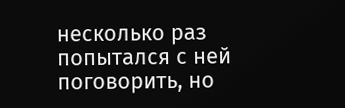несколько раз попытался с ней поговорить, но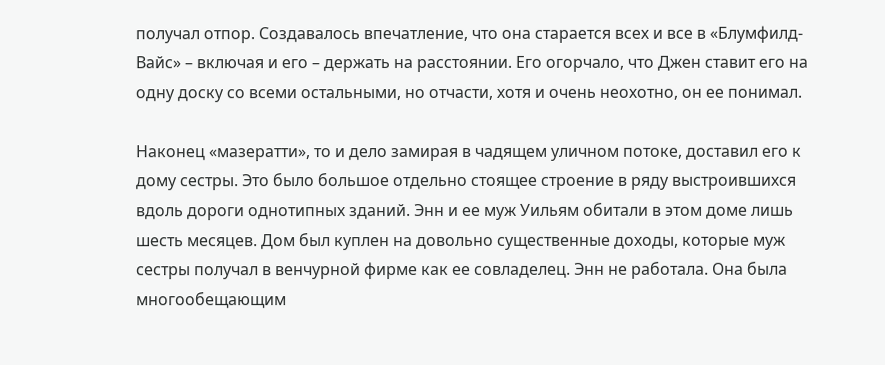получал отпор. Создавалось впечатление, что она старается всех и все в «Блумфилд-Вайс» – включая и его – держать на расстоянии. Его огорчало, что Джен ставит его на одну доску со всеми остальными, но отчасти, хотя и очень неохотно, он ее понимал.

Наконец «мазератти», то и дело замирая в чадящем уличном потоке, доставил его к дому сестры. Это было большое отдельно стоящее строение в ряду выстроившихся вдоль дороги однотипных зданий. Энн и ее муж Уильям обитали в этом доме лишь шесть месяцев. Дом был куплен на довольно существенные доходы, которые муж сестры получал в венчурной фирме как ее совладелец. Энн не работала. Она была многообещающим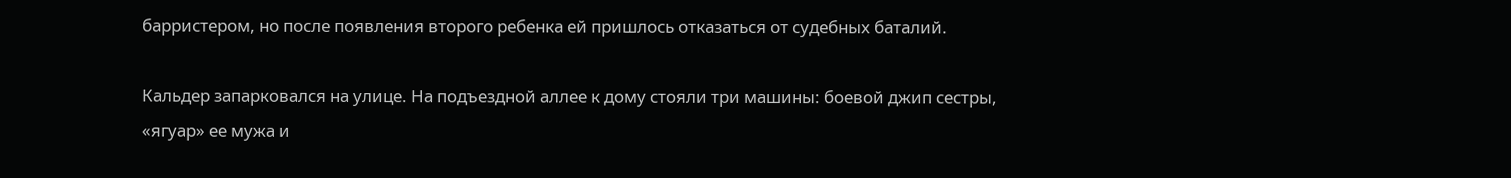барристером, но после появления второго ребенка ей пришлось отказаться от судебных баталий.

Кальдер запарковался на улице. На подъездной аллее к дому стояли три машины: боевой джип сестры, «ягуар» ее мужа и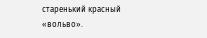старенький красный «вольво».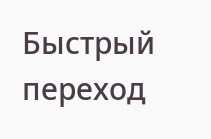Быстрый переход